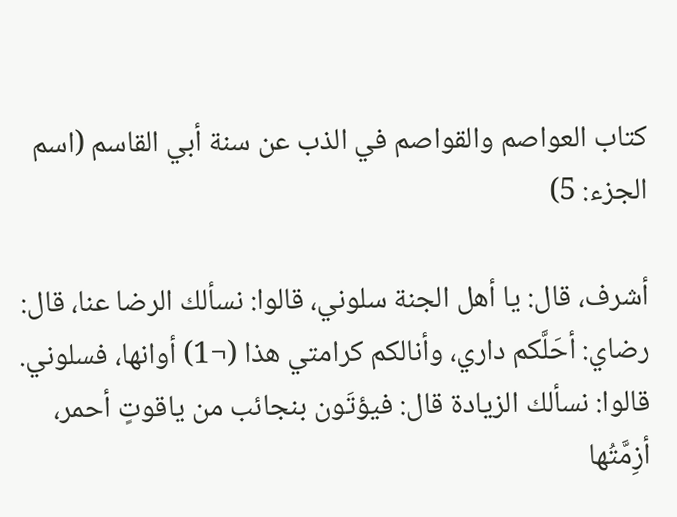كتاب العواصم والقواصم في الذب عن سنة أبي القاسم (اسم الجزء: 5)

أشرف، قال: يا أهل الجنة سلوني، قالوا: نسألك الرضا عنا، قال: رضاي: أحَلَّكم داري، وأنالكم كرامتي هذا (¬1) أوانها، فسلوني. قالوا: نسألك الزيادة قال: فيؤتَون بنجائب من ياقوتٍ أحمر، أزِمَّتُها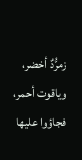زمرُّدٌ أخضر، وياقوت أحمر، فجاؤوا عليها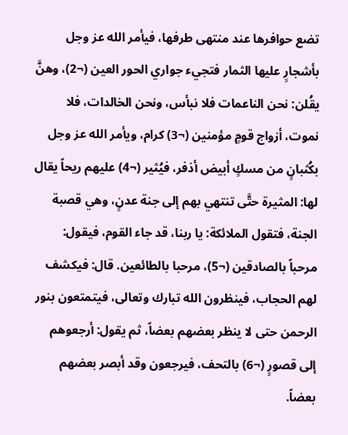تضع حوافرها عند منتهى طرفها، فيأمر الله عز وجل بأشجارٍ عليها الثمار فتجيء جواري الحور العين (¬2)، وهنَّ يقُلن: نحن الناعمات فلا نبأس، ونحن الخالدات، فلا نموت، أزواج قومٍ مؤمنين (¬3) كرام، ويأمر الله عز وجل بكُثبانٍ من مسكٍ أبيض أذفر، فيُثير (¬4) عليهم ريحاً يقال لها: المثيرة حتَّى تنتهي بهم إلى جنة عدنٍ، وهي قصبة الجنة، فتقول الملائكة: يا ربنا، قد جاء القوم، فيقول: مرحباً بالصادقين (¬5)، مرحبا بالطائعين. قال: فيكشف لهم الحجاب، فينظرون الله تبارك وتعالى، فيتمتعون بنور الرحمن حتى لا ينظر بعضهم بعضاً، ثم يقول: أرجعوهم إلى قصورٍ (¬6) بالتحف، فيرجعون وقد أبصر بعضهم بعضاً.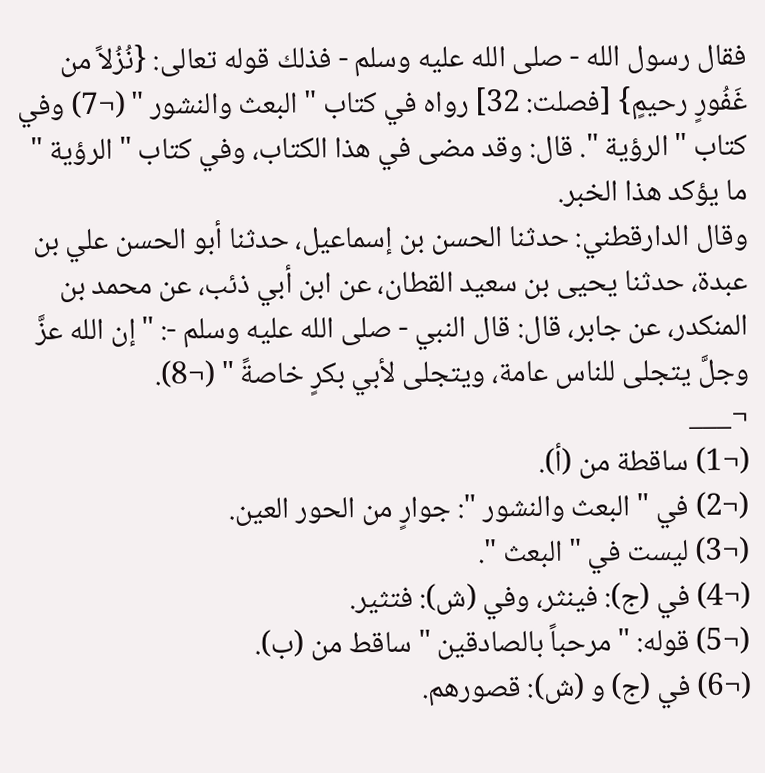فقال رسول الله - صلى الله عليه وسلم - فذلك قوله تعالى: {نُزُلاً من غَفُورٍ رحيمٍ} [فصلت: 32] رواه في كتاب " البعث والنشور " (¬7) وفي كتاب " الرؤية ". قال: وقد مضى في هذا الكتاب، وفي كتاب " الرؤية " ما يؤكد هذا الخبر.
وقال الدارقطني: حدثنا الحسن بن إسماعيل، حدثنا أبو الحسن علي بن عبدة، حدثنا يحيى بن سعيد القطان، عن ابن أبي ذئب، عن محمد بن المنكدر، عن جابر، قال: قال النبي - صلى الله عليه وسلم -: " إن الله عزَّ وجلَّ يتجلى للناس عامة، ويتجلى لأبي بكرٍ خاصةً " (¬8).
¬___
(¬1) ساقطة من (أ).
(¬2) في " البعث والنشور ": جوارٍ من الحور العين.
(¬3) ليست في " البعث ".
(¬4) في (ج): فينثر، وفي (ش): فتثير.
(¬5) قوله: " مرحباً بالصادقين " ساقط من (ب).
(¬6) في (ج) و (ش): قصورهم.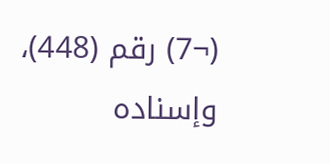(¬7) رقم (448)، وإسناده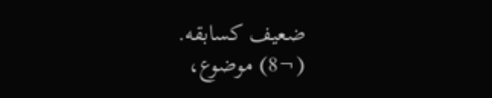ضعيف كسابقه.
(¬8) موضوع،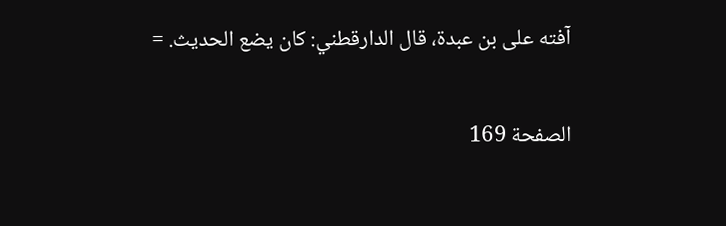آفته على بن عبدة، قال الدارقطني: كان يضع الحديث. =

الصفحة 169